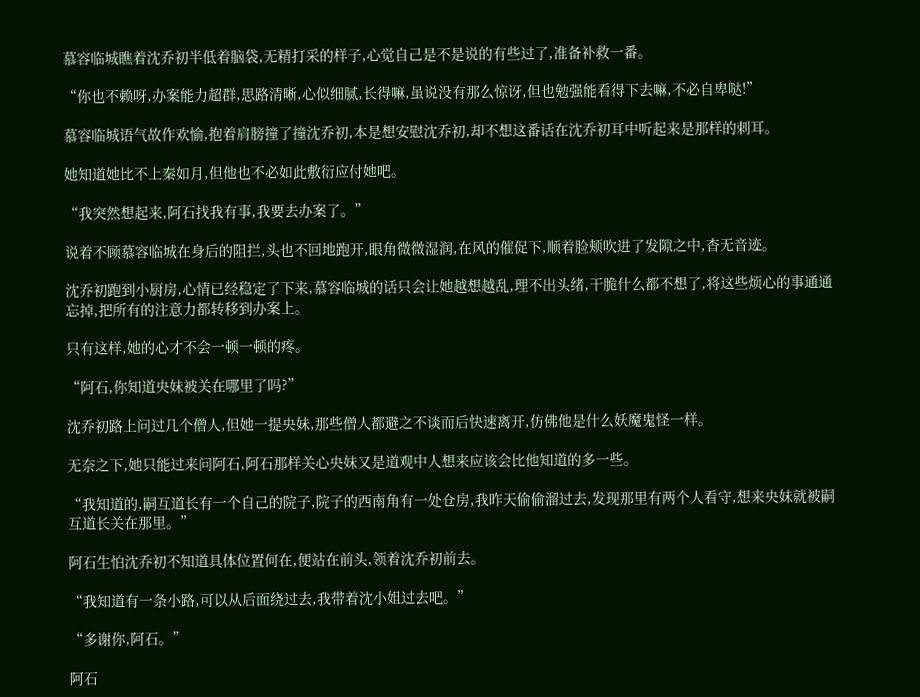慕容临城瞧着沈乔初半低着脑袋,无精打采的样子,心觉自己是不是说的有些过了,准备补救一番。

“你也不赖呀,办案能力超群,思路清晰,心似细腻,长得嘛,虽说没有那么惊讶,但也勉强能看得下去嘛,不必自卑哒!”

慕容临城语气故作欢愉,抱着肩膀撞了撞沈乔初,本是想安慰沈乔初,却不想这番话在沈乔初耳中听起来是那样的刺耳。

她知道她比不上秦如月,但他也不必如此敷衍应付她吧。

“我突然想起来,阿石找我有事,我要去办案了。”

说着不顾慕容临城在身后的阻拦,头也不回地跑开,眼角微微湿润,在风的催促下,顺着脸颊吹进了发隙之中,杳无音迹。

沈乔初跑到小厨房,心情已经稳定了下来,慕容临城的话只会让她越想越乱,理不出头绪,干脆什么都不想了,将这些烦心的事通通忘掉,把所有的注意力都转移到办案上。

只有这样,她的心才不会一顿一顿的疼。

“阿石,你知道央妹被关在哪里了吗?”

沈乔初路上问过几个僧人,但她一提央妹,那些僧人都避之不谈而后快速离开,仿佛他是什么妖魔鬼怪一样。

无奈之下,她只能过来问阿石,阿石那样关心央妹又是道观中人想来应该会比他知道的多一些。

“我知道的,嗣互道长有一个自己的院子,院子的西南角有一处仓房,我昨天偷偷溜过去,发现那里有两个人看守,想来央妹就被嗣互道长关在那里。”

阿石生怕沈乔初不知道具体位置何在,便站在前头,领着沈乔初前去。

“我知道有一条小路,可以从后面绕过去,我带着沈小姐过去吧。”

“多谢你,阿石。”

阿石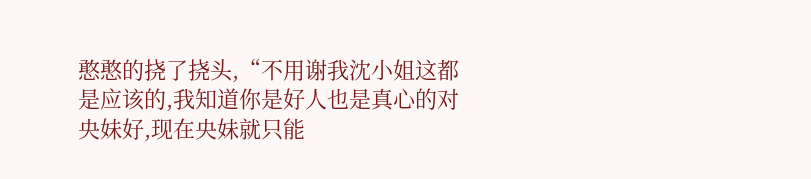憨憨的挠了挠头,“不用谢我沈小姐这都是应该的,我知道你是好人也是真心的对央妹好,现在央妹就只能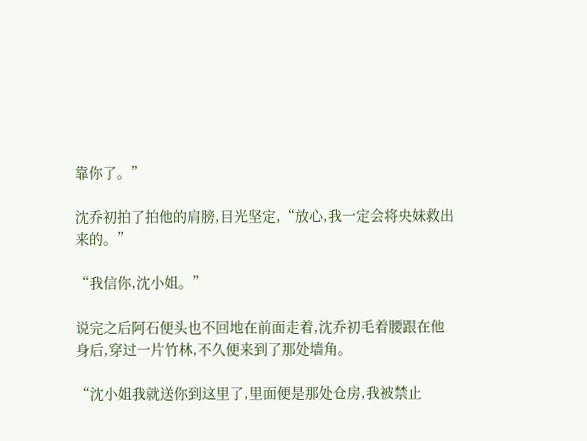靠你了。”

沈乔初拍了拍他的肩膀,目光坚定,“放心,我一定会将央妹救出来的。”

“我信你,沈小姐。”

说完之后阿石便头也不回地在前面走着,沈乔初毛着腰跟在他身后,穿过一片竹林,不久便来到了那处墙角。

“沈小姐我就送你到这里了,里面便是那处仓房,我被禁止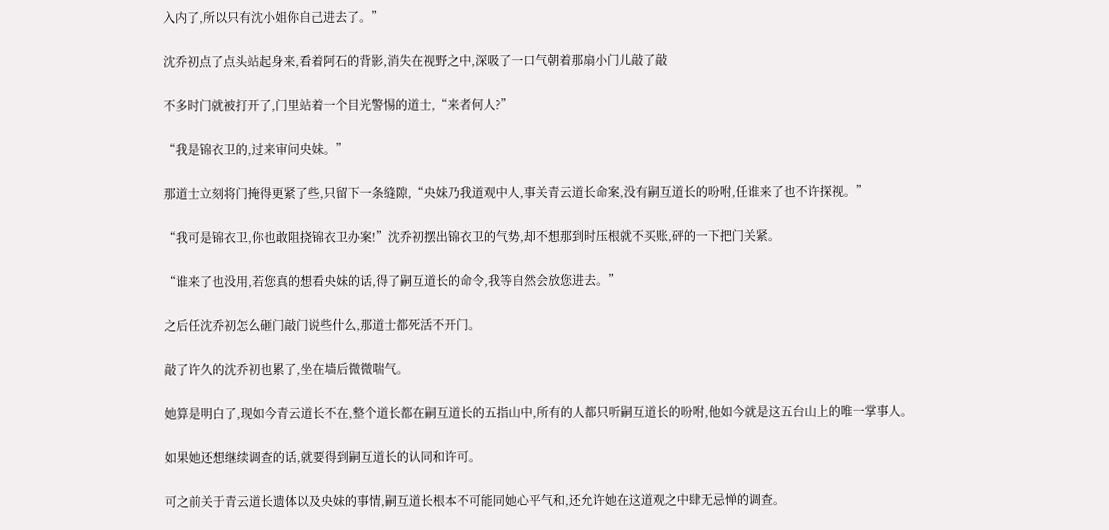入内了,所以只有沈小姐你自己进去了。”

沈乔初点了点头站起身来,看着阿石的背影,消失在视野之中,深吸了一口气朝着那扇小门儿敲了敲

不多时门就被打开了,门里站着一个目光警惕的道士,“来者何人?”

“我是锦衣卫的,过来审问央妹。”

那道士立刻将门掩得更紧了些,只留下一条缝隙,“央妹乃我道观中人,事关青云道长命案,没有嗣互道长的吩咐,任谁来了也不许探视。”

“我可是锦衣卫,你也敢阻挠锦衣卫办案!”沈乔初摆出锦衣卫的气势,却不想那到时压根就不买账,砰的一下把门关紧。

“谁来了也没用,若您真的想看央妹的话,得了嗣互道长的命令,我等自然会放您进去。”

之后任沈乔初怎么砸门敲门说些什么,那道士都死活不开门。

敲了许久的沈乔初也累了,坐在墙后微微喘气。

她算是明白了,现如今青云道长不在,整个道长都在嗣互道长的五指山中,所有的人都只听嗣互道长的吩咐,他如今就是这五台山上的唯一掌事人。

如果她还想继续调查的话,就要得到嗣互道长的认同和许可。

可之前关于青云道长遗体以及央妹的事情,嗣互道长根本不可能同她心平气和,还允许她在这道观之中肆无忌惮的调查。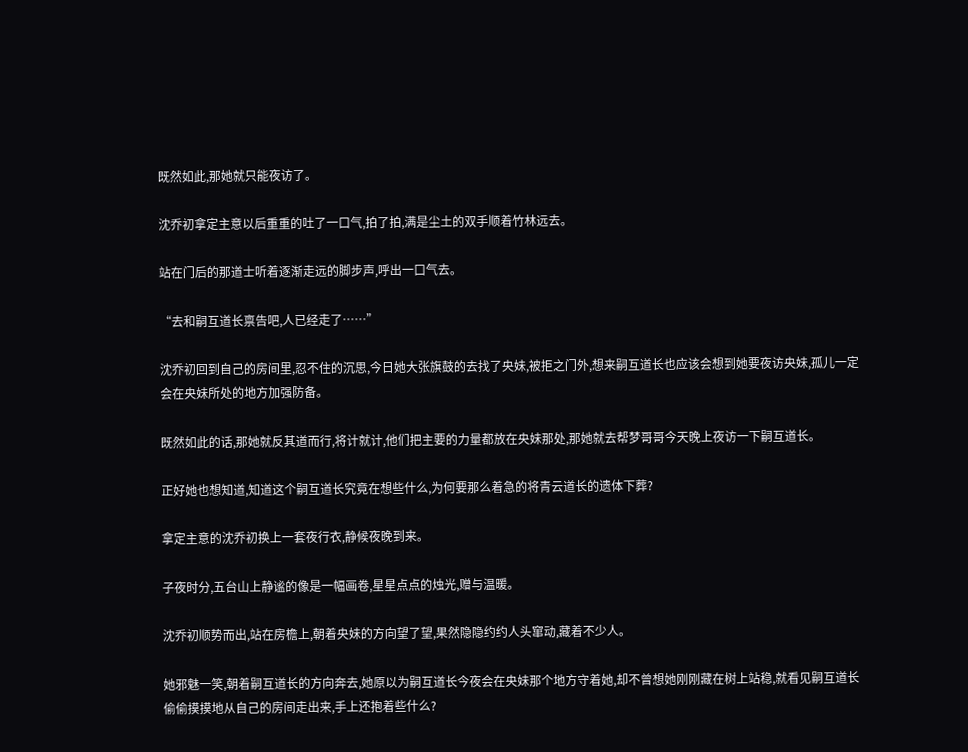既然如此,那她就只能夜访了。

沈乔初拿定主意以后重重的吐了一口气,拍了拍,满是尘土的双手顺着竹林远去。

站在门后的那道士听着逐渐走远的脚步声,呼出一口气去。

“去和嗣互道长禀告吧,人已经走了……”

沈乔初回到自己的房间里,忍不住的沉思,今日她大张旗鼓的去找了央妹,被拒之门外,想来嗣互道长也应该会想到她要夜访央妹,孤儿一定会在央妹所处的地方加强防备。

既然如此的话,那她就反其道而行,将计就计,他们把主要的力量都放在央妹那处,那她就去帮梦哥哥今天晚上夜访一下嗣互道长。

正好她也想知道,知道这个嗣互道长究竟在想些什么,为何要那么着急的将青云道长的遗体下葬?

拿定主意的沈乔初换上一套夜行衣,静候夜晚到来。

子夜时分,五台山上静谧的像是一幅画卷,星星点点的烛光,赠与温暖。

沈乔初顺势而出,站在房檐上,朝着央妹的方向望了望,果然隐隐约约人头窜动,藏着不少人。

她邪魅一笑,朝着嗣互道长的方向奔去,她原以为嗣互道长今夜会在央妹那个地方守着她,却不曾想她刚刚藏在树上站稳,就看见嗣互道长偷偷摸摸地从自己的房间走出来,手上还抱着些什么?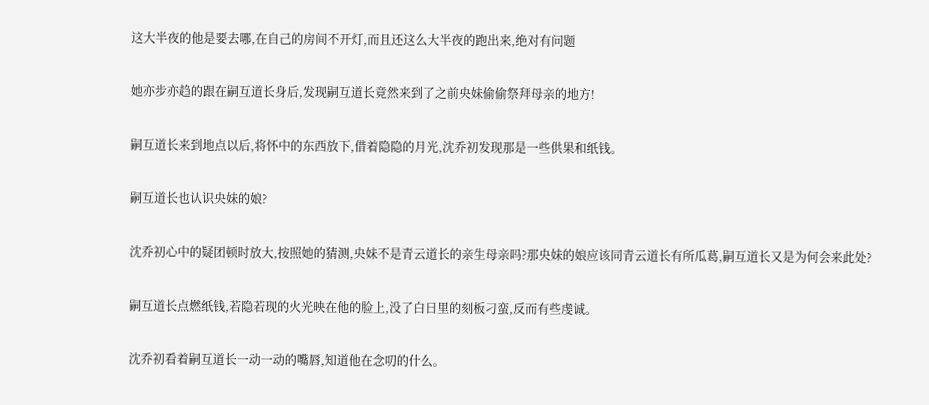这大半夜的他是要去哪,在自己的房间不开灯,而且还这么大半夜的跑出来,绝对有问题

她亦步亦趋的跟在嗣互道长身后,发现嗣互道长竟然来到了之前央妹偷偷祭拜母亲的地方!

嗣互道长来到地点以后,将怀中的东西放下,借着隐隐的月光,沈乔初发现那是一些供果和纸钱。

嗣互道长也认识央妹的娘?

沈乔初心中的疑团顿时放大,按照她的猜测,央妹不是青云道长的亲生母亲吗?那央妹的娘应该同青云道长有所瓜葛,嗣互道长又是为何会来此处?

嗣互道长点燃纸钱,若隐若现的火光映在他的脸上,没了白日里的刻板刁蛮,反而有些虔诚。

沈乔初看着嗣互道长一动一动的嘴唇,知道他在念叨的什么。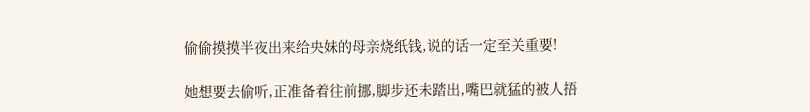偷偷摸摸半夜出来给央妹的母亲烧纸钱,说的话一定至关重要!

她想要去偷听,正准备着往前挪,脚步还未踏出,嘴巴就猛的被人捂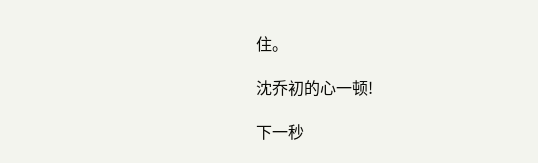住。

沈乔初的心一顿!

下一秒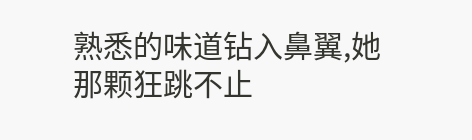熟悉的味道钻入鼻翼,她那颗狂跳不止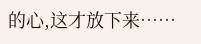的心,这才放下来……